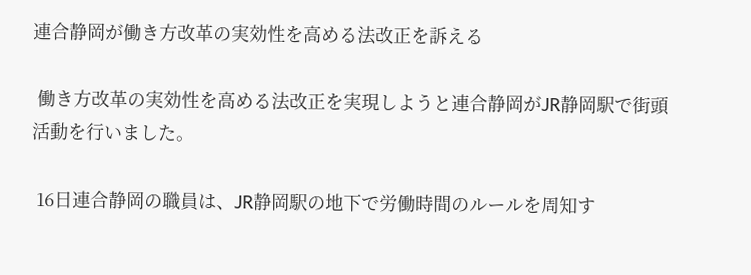連合静岡が働き方改革の実効性を高める法改正を訴える

 働き方改革の実効性を高める法改正を実現しようと連合静岡がJR静岡駅で街頭活動を行いました。

 16日連合静岡の職員は、JR静岡駅の地下で労働時間のルールを周知す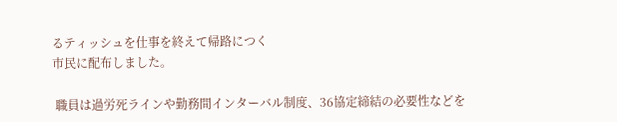るティッシュを仕事を終えて帰路につく
市民に配布しました。

 職員は過労死ラインや勤務間インターバル制度、36協定締結の必要性などを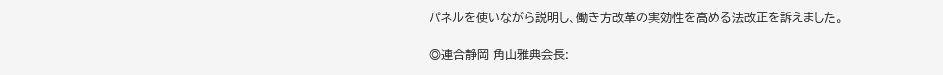パネルを使いながら説明し、働き方改革の実効性を高める法改正を訴えました。

◎連合静岡 角山雅典会長: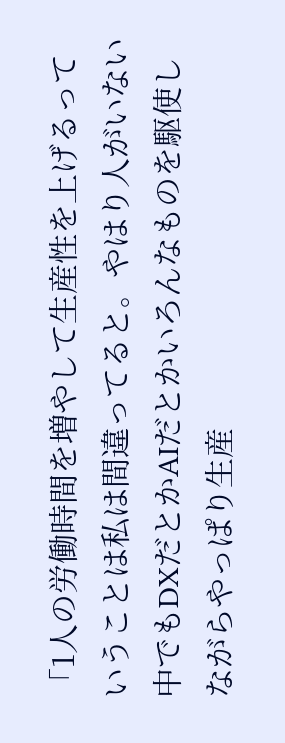「1人の労働時間を増やして生産性を上げるっていうことは私は間違ってると。やはり人がいない中でもDXだとかAIだとかいろんなものを駆使しながらやっぱり生産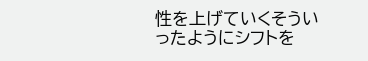性を上げていくそういったようにシフトを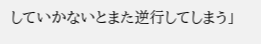していかないとまた逆行してしまう」